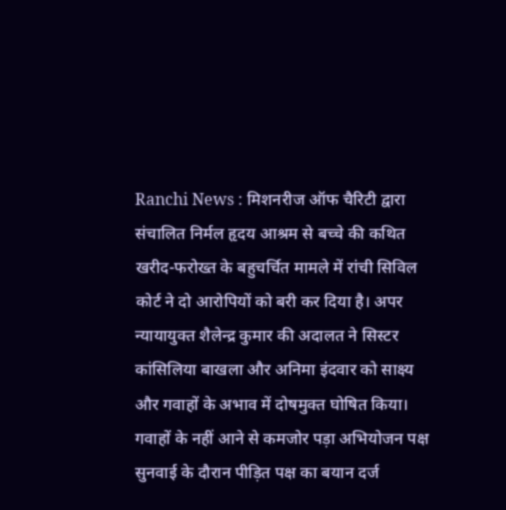Ranchi News : मिशनरीज ऑफ चैरिटी द्वारा संचालित निर्मल हृदय आश्रम से बच्चे की कथित खरीद-फरोख्त के बहुचर्चित मामले में रांची सिविल कोर्ट ने दो आरोपियों को बरी कर दिया है। अपर न्यायायुक्त शैलेन्द्र कुमार की अदालत ने सिस्टर कांसिलिया बाखला और अनिमा इंदवार को साक्ष्य और गवाहों के अभाव में दोषमुक्त घोषित किया।
गवाहों के नहीं आने से कमजोर पड़ा अभियोजन पक्ष
सुनवाई के दौरान पीड़ित पक्ष का बयान दर्ज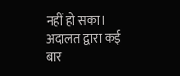नहीं हो सका। अदालत द्वारा कई बार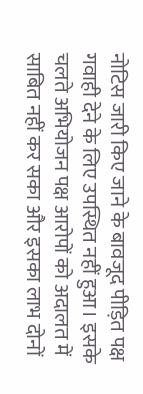नोटिस जारी किए जाने के बावजूद पीड़ित पक्ष गवाही देने के लिए उपस्थित नहीं हुआ। इसके चलते अभियोजन पक्ष आरोपों को अदालत में साबित नहीं कर सका और इसका लाभ दोनों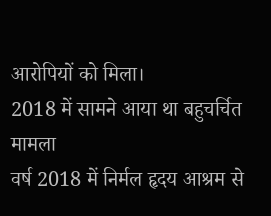आरोपियों को मिला।
2018 में सामने आया था बहुचर्चित मामला
वर्ष 2018 में निर्मल हृदय आश्रम से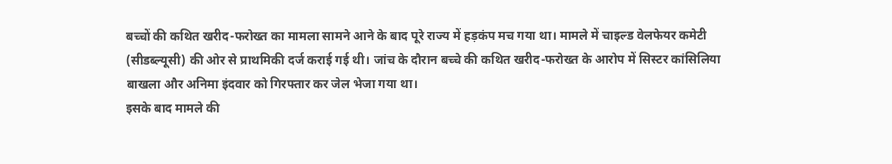बच्चों की कथित खरीद-फरोख्त का मामला सामने आने के बाद पूरे राज्य में हड़कंप मच गया था। मामले में चाइल्ड वेलफेयर कमेटी (सीडब्ल्यूसी) की ओर से प्राथमिकी दर्ज कराई गई थी। जांच के दौरान बच्चे की कथित खरीद-फरोख्त के आरोप में सिस्टर कांसिलिया बाखला और अनिमा इंदवार को गिरफ्तार कर जेल भेजा गया था।
इसके बाद मामले की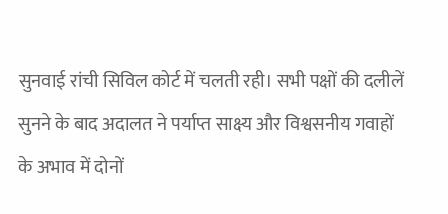सुनवाई रांची सिविल कोर्ट में चलती रही। सभी पक्षों की दलीलें सुनने के बाद अदालत ने पर्याप्त साक्ष्य और विश्वसनीय गवाहों के अभाव में दोनों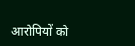आरोपियों को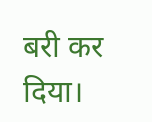बरी कर दिया।